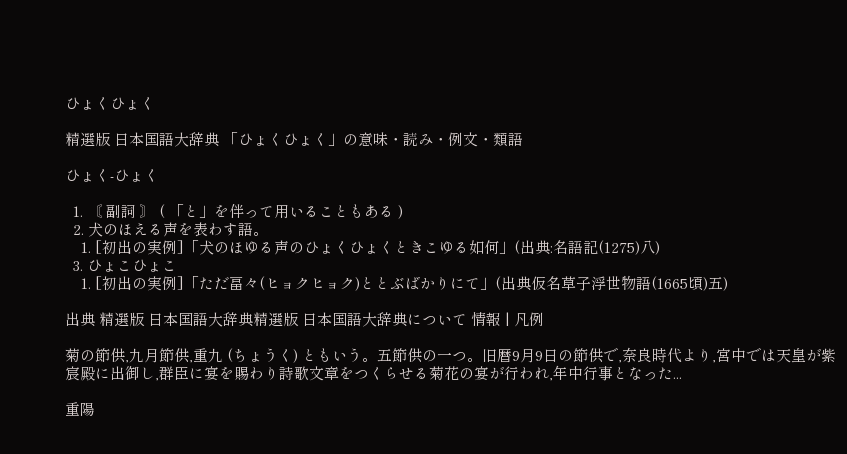ひょくひょく

精選版 日本国語大辞典 「ひょくひょく」の意味・読み・例文・類語

ひょく‐ひょく

  1. 〘 副詞 〙 ( 「と」を伴って用いることもある )
  2. 犬のほえる声を表わす語。
    1. [初出の実例]「犬のほゆる声のひょくひょくときこゆる如何」(出典:名語記(1275)八)
  3. ひょこひょこ
    1. [初出の実例]「ただ畐々(ヒョクヒョク)ととぶばかりにて」(出典仮名草子浮世物語(1665頃)五)

出典 精選版 日本国語大辞典精選版 日本国語大辞典について 情報 | 凡例

菊の節供,九月節供,重九 (ちょうく) ともいう。五節供の一つ。旧暦9月9日の節供で,奈良時代より,宮中では天皇が紫宸殿に出御し,群臣に宴を賜わり詩歌文章をつくらせる菊花の宴が行われ,年中行事となった...

重陽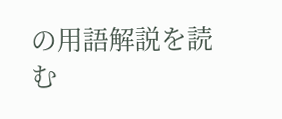の用語解説を読む